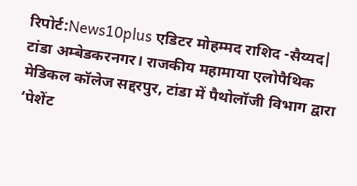रिपोर्ट:News10plus एडिटर मोहम्मद राशिद -सैय्यद| टांडा अम्बेडकरनगर। राजकीय महामाया एलोपैथिक मेडिकल कॉलेज सद्दरपुर, टांडा में पैथोलॉजी विभाग द्वारा ‘पेशेंट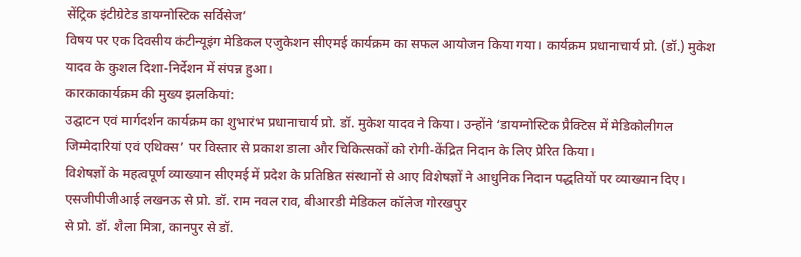सेंट्रिक इंटीग्रेटेड डायग्नोस्टिक सर्विसेज’
विषय पर एक दिवसीय कंटीन्यूइंग मेडिकल एजुकेशन सीएमई कार्यक्रम का सफल आयोजन किया गया। कार्यक्रम प्रधानाचार्य प्रो. (डॉ.) मुकेश यादव के कुशल दिशा-निर्देशन में संपन्न हुआ।
कारकाकार्यक्रम की मुख्य झलकियां:
उद्घाटन एवं मार्गदर्शन कार्यक्रम का शुभारंभ प्रधानाचार्य प्रो. डॉ. मुकेश यादव ने किया। उन्होंने ‘डायग्नोस्टिक प्रैक्टिस में मेडिकोलीगल जिम्मेदारियां एवं एथिक्स’ पर विस्तार से प्रकाश डाला और चिकित्सकों को रोगी-केंद्रित निदान के लिए प्रेरित किया।
विशेषज्ञों के महत्वपूर्ण व्याख्यान सीएमई में प्रदेश के प्रतिष्ठित संस्थानों से आए विशेषज्ञों ने आधुनिक निदान पद्धतियों पर व्याख्यान दिए। एसजीपीजीआई लखनऊ से प्रो. डॉ. राम नवल राव, बीआरडी मेडिकल कॉलेज गोरखपुर
से प्रो. डॉ. शैला मित्रा, कानपुर से डॉ.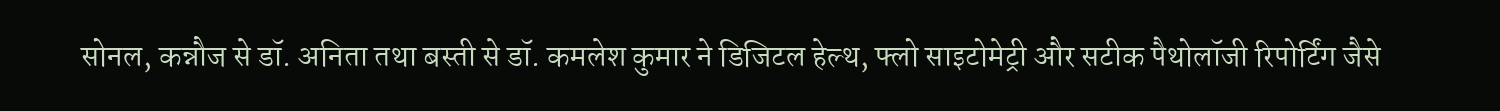सोनल, कन्नौज से डॉ. अनिता तथा बस्ती से डॉ. कमलेश कुमार ने डिजिटल हेल्थ, फ्लो साइटोमेट्री और सटीक पैथोलॉजी रिपोर्टिंग जैसे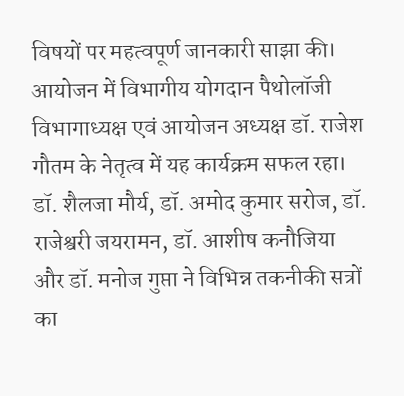विषयों पर महत्वपूर्ण जानकारी साझा की।
आयोजन में विभागीय योगदान पैथोलॉजी विभागाध्यक्ष एवं आयोजन अध्यक्ष डॉ. राजेश गौतम के नेतृत्व में यह कार्यक्रम सफल रहा। डॉ. शैलजा मौर्य, डॉ. अमोद कुमार सरोज, डॉ. राजेश्वरी जयरामन, डॉ. आशीष कनौजिया और डॉ. मनोज गुप्ता ने विभिन्न तकनीकी सत्रों का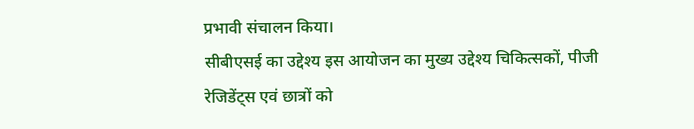प्रभावी संचालन किया।
सीबीएसई का उद्देश्य इस आयोजन का मुख्य उद्देश्य चिकित्सकों, पीजी रेजिडेंट्स एवं छात्रों को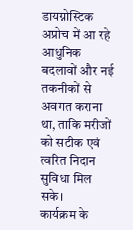डायग्नोस्टिक अप्रोच में आ रहे आधुनिक बदलावों और नई तकनीकों से अवगत कराना था, ताकि मरीजों को सटीक एवं त्वरित निदान सुविधा मिल सके।
कार्यक्रम के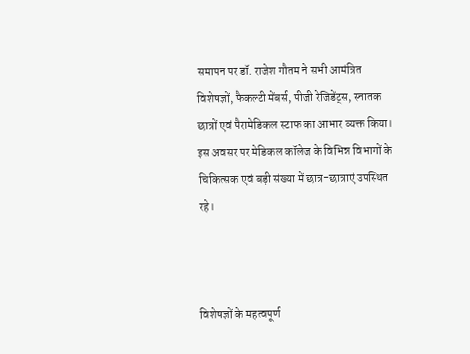समापन पर डॉ. राजेश गौतम ने सभी आमंत्रित विशेषज्ञों, फैकल्टी मेंबर्स, पीजी रेजिडेंट्स, स्नातक छात्रों एवं पैरामेडिकल स्टाफ का आभार व्यक्त किया। इस अवसर पर मेडिकल कॉलेज के विभिन्न विभागों के चिकित्सक एवं बड़ी संख्या में छात्र-छात्राएं उपस्थित रहे।



विशेषज्ञों के महत्वपूर्ण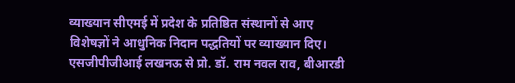व्याख्यान सीएमई में प्रदेश के प्रतिष्ठित संस्थानों से आए विशेषज्ञों ने आधुनिक निदान पद्धतियों पर व्याख्यान दिए। एसजीपीजीआई लखनऊ से प्रो. डॉ. राम नवल राव, बीआरडी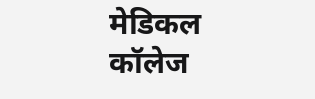मेडिकल कॉलेज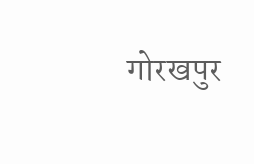गोरखपुर